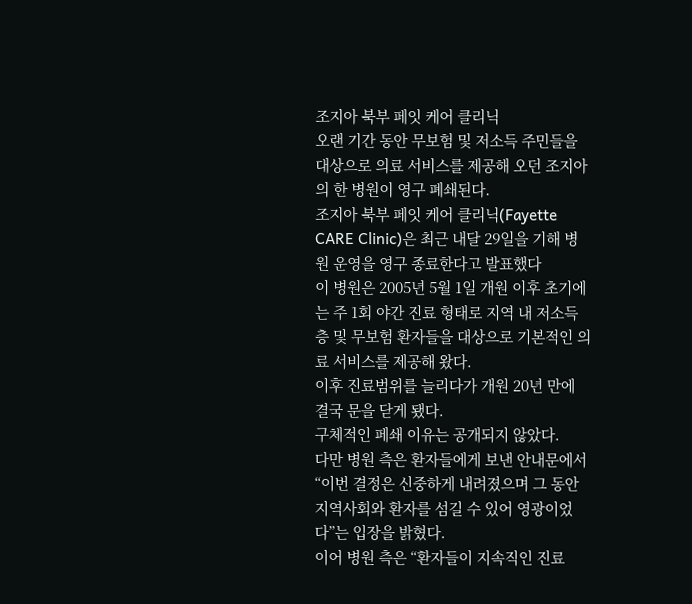조지아 북부 페잇 케어 클리닉
오랜 기간 동안 무보험 및 저소득 주민들을 대상으로 의료 서비스를 제공해 오던 조지아의 한 병원이 영구 폐쇄된다.
조지아 북부 페잇 케어 클리닉(Fayette CARE Clinic)은 최근 내달 29일을 기해 병원 운영을 영구 종료한다고 발표했다
이 병원은 2005년 5월 1일 개원 이후 초기에는 주 1회 야간 진료 형태로 지역 내 저소득층 및 무보험 환자들을 대상으로 기본적인 의료 서비스를 제공해 왔다.
이후 진료범위를 늘리다가 개원 20년 만에 결국 문을 닫게 됐다.
구체적인 페쇄 이유는 공개되지 않았다.
다만 병원 측은 환자들에게 보낸 안내문에서 “이번 결정은 신중하게 내려졌으며 그 동안 지역사회와 환자를 섬길 수 있어 영광이었다”는 입장을 밝혔다.
이어 병원 측은 “환자들이 지속직인 진료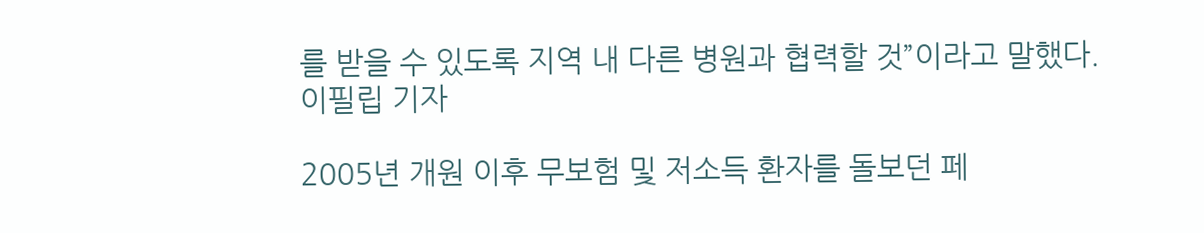를 받을 수 있도록 지역 내 다른 병원과 협력할 것”이라고 말했다.
이필립 기자

2005년 개원 이후 무보험 및 저소득 환자를 돌보던 페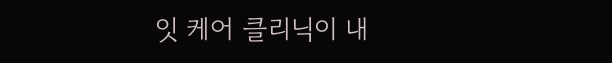잇 케어 클리닉이 내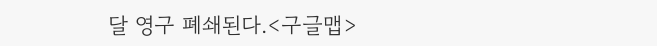달 영구 폐쇄된다.<구글맵>